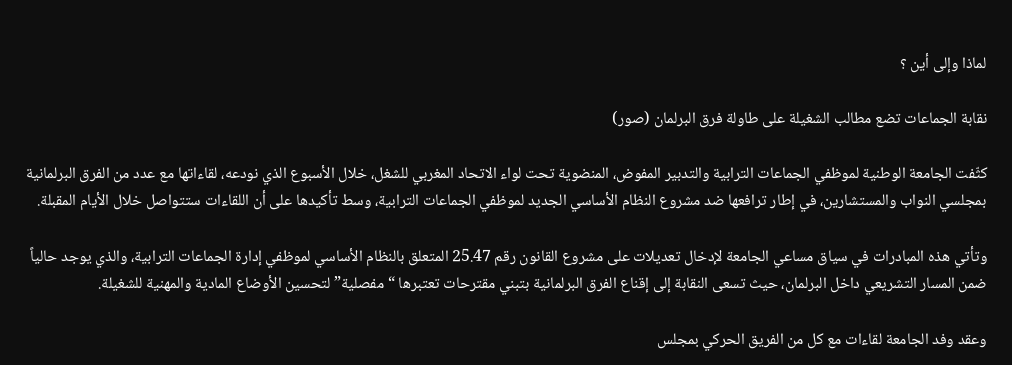لماذا وإلى أين ؟

نقابة الجماعات تضع مطالب الشغيلة على طاولة فرق البرلمان (صور)

كثّفت الجامعة الوطنية لموظفي الجماعات الترابية والتدبير المفوض، المنضوية تحت لواء الاتحاد المغربي للشغل، خلال الأسبوع الذي نودعه، لقاءاتها مع عدد من الفرق البرلمانية بمجلسي النواب والمستشارين، في إطار ترافعها ضد مشروع النظام الأساسي الجديد لموظفي الجماعات الترابية، وسط تأكيدها على أن اللقاءات ستتواصل خلال الأيام المقبلة.

وتأتي هذه المبادرات في سياق مساعي الجامعة لإدخال تعديلات على مشروع القانون رقم 25.47 المتعلق بالنظام الأساسي لموظفي إدارة الجماعات الترابية، والذي يوجد حالياً ضمن المسار التشريعي داخل البرلمان، حيث تسعى النقابة إلى إقناع الفرق البرلمانية بتبني مقترحات تعتبرها “مفصلية” لتحسين الأوضاع المادية والمهنية للشغيلة.

وعقد وفد الجامعة لقاءات مع كل من الفريق الحركي بمجلس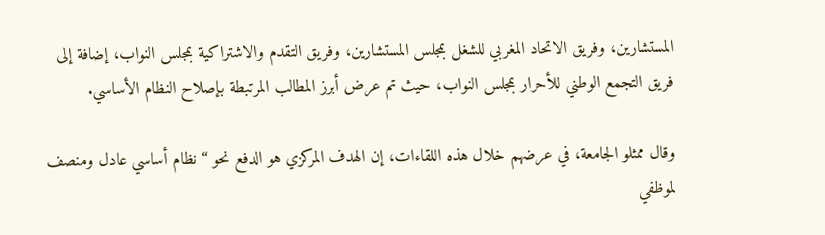المستشارين، وفريق الاتحاد المغربي للشغل بمجلس المستشارين، وفريق التقدم والاشتراكية بمجلس النواب، إضافة إلى فريق التجمع الوطني للأحرار بمجلس النواب، حيث تم عرض أبرز المطالب المرتبطة بإصلاح النظام الأساسي.

وقال ممثلو الجامعة، في عرضهم خلال هذه اللقاءات، إن الهدف المركزي هو الدفع نحو “نظام أساسي عادل ومنصف لموظفي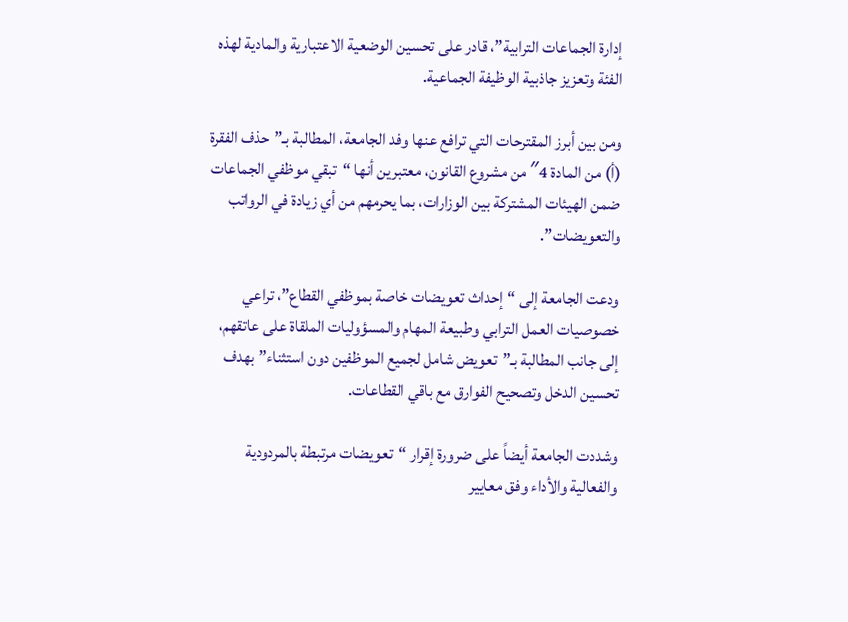إدارة الجماعات الترابية”، قادر على تحسين الوضعية الاعتبارية والمادية لهذه الفئة وتعزيز جاذبية الوظيفة الجماعية.

ومن بين أبرز المقترحات التي ترافع عنها وفد الجامعة، المطالبة بـ”حذف الفقرة (أ) من المادة 4″ من مشروع القانون، معتبرين أنها “تبقي موظفي الجماعات ضمن الهيئات المشتركة بين الوزارات، بما يحرمهم من أي زيادة في الرواتب والتعويضات”.

ودعت الجامعة إلى “إحداث تعويضات خاصة بموظفي القطاع”، تراعي خصوصيات العمل الترابي وطبيعة المهام والمسؤوليات الملقاة على عاتقهم، إلى جانب المطالبة بـ”تعويض شامل لجميع الموظفين دون استثناء” بهدف تحسين الدخل وتصحيح الفوارق مع باقي القطاعات.

وشددت الجامعة أيضاً على ضرورة إقرار “تعويضات مرتبطة بالمردودية والفعالية والأداء وفق معايير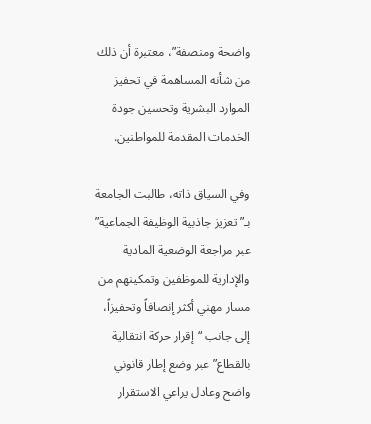واضحة ومنصفة”، معتبرة أن ذلك من شأنه المساهمة في تحفيز الموارد البشرية وتحسين جودة الخدمات المقدمة للمواطنين.

وفي السياق ذاته، طالبت الجامعة بـ”تعزيز جاذبية الوظيفة الجماعية” عبر مراجعة الوضعية المادية والإدارية للموظفين وتمكينهم من مسار مهني أكثر إنصافاً وتحفيزاً، إلى جانب “إقرار حركة انتقالية بالقطاع” عبر وضع إطار قانوني واضح وعادل يراعي الاستقرار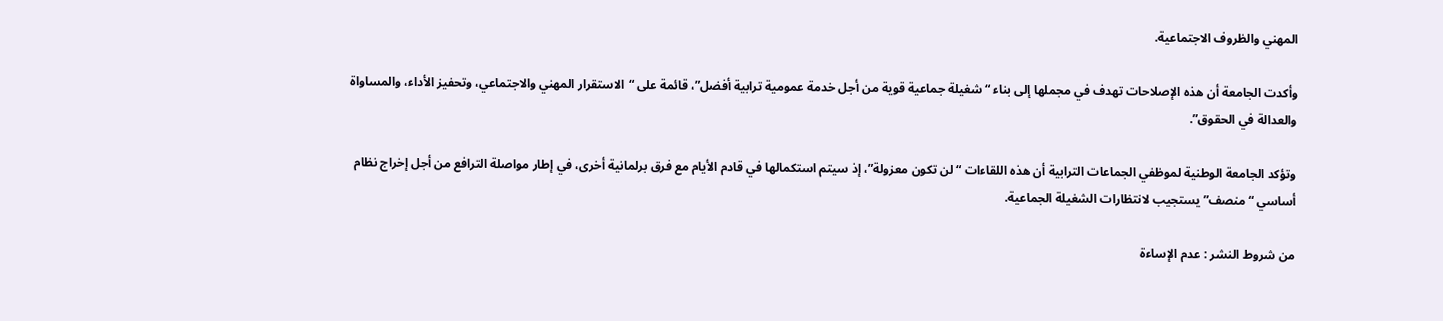المهني والظروف الاجتماعية.

وأكدت الجامعة أن هذه الإصلاحات تهدف في مجملها إلى بناء “شغيلة جماعية قوية من أجل خدمة عمومية ترابية أفضل”، قائمة على “الاستقرار المهني والاجتماعي، وتحفيز الأداء، والمساواة والعدالة في الحقوق”.

وتؤكد الجامعة الوطنية لموظفي الجماعات الترابية أن هذه اللقاءات “لن تكون معزولة”، إذ سيتم استكمالها في قادم الأيام مع فرق برلمانية أخرى، في إطار مواصلة الترافع من أجل إخراج نظام أساسي “منصف” يستجيب لانتظارات الشغيلة الجماعية.

من شروط النشر : عدم الإساءة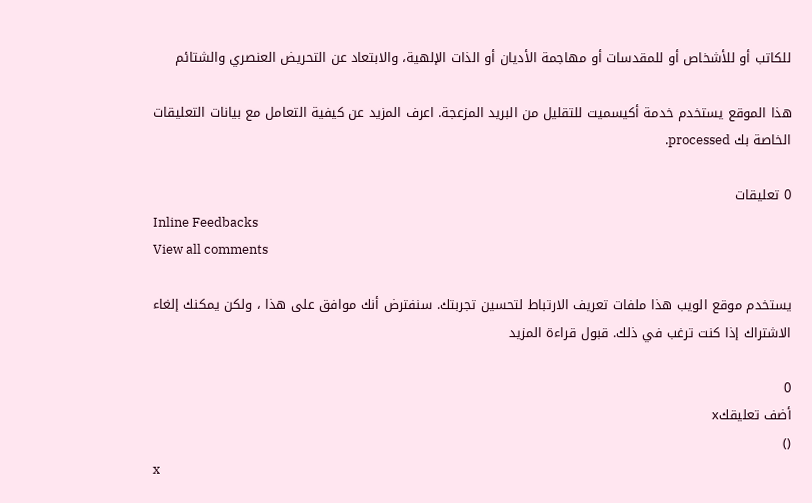للكاتب أو للأشخاص أو للمقدسات أو مهاجمة الأديان أو الذات الإلهية، والابتعاد عن التحريض العنصري والشتائم

هذا الموقع يستخدم خدمة أكيسميت للتقليل من البريد المزعجة. اعرف المزيد عن كيفية التعامل مع بيانات التعليقات الخاصة بك processed.

0 تعليقات
Inline Feedbacks
View all comments

يستخدم موقع الويب هذا ملفات تعريف الارتباط لتحسين تجربتك. سنفترض أنك موافق على هذا ، ولكن يمكنك إلغاء الاشتراك إذا كنت ترغب في ذلك. قبول قراءة المزيد

0
أضف تعليقكx
()
x